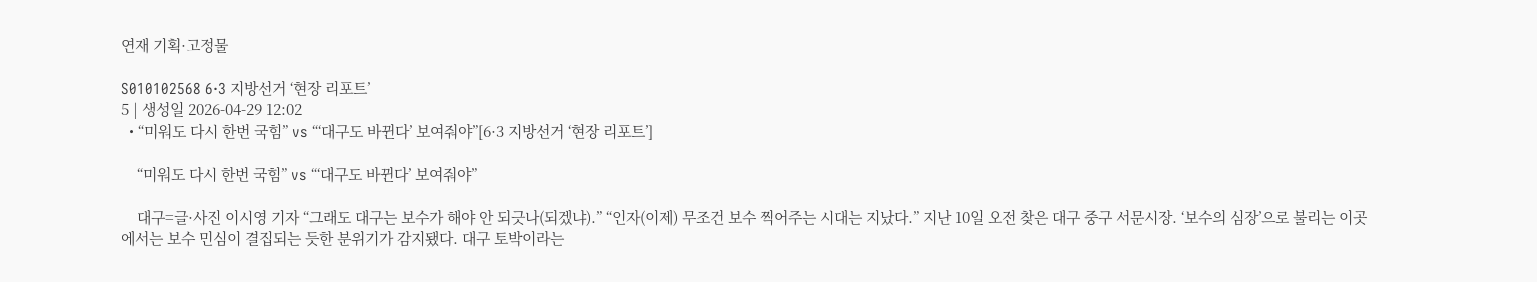연재 기획·고정물

S010102568 6·3 지방선거 ‘현장 리포트’
5 | 생성일 2026-04-29 12:02
  • “미워도 다시 한번 국힘” vs “‘대구도 바뀐다’ 보여줘야”[6·3 지방선거 ‘현장 리포트’]

    “미워도 다시 한번 국힘” vs “‘대구도 바뀐다’ 보여줘야”

    대구=글·사진 이시영 기자 “그래도 대구는 보수가 해야 안 되긋나(되겠냐).” “인자(이제) 무조건 보수 찍어주는 시대는 지났다.” 지난 10일 오전 찾은 대구 중구 서문시장. ‘보수의 심장’으로 불리는 이곳에서는 보수 민심이 결집되는 듯한 분위기가 감지됐다. 대구 토박이라는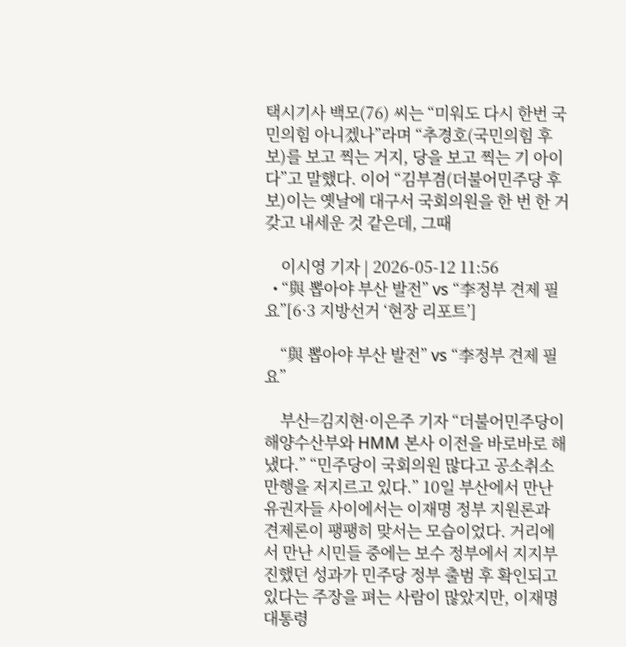택시기사 백모(76) 씨는 “미워도 다시 한번 국민의힘 아니겠나”라며 “추경호(국민의힘 후보)를 보고 찍는 거지, 당을 보고 찍는 기 아이다”고 말했다. 이어 “김부겸(더불어민주당 후보)이는 옛날에 대구서 국회의원을 한 번 한 거 갖고 내세운 것 같은데, 그때

    이시영 기자 | 2026-05-12 11:56
  • “與 뽑아야 부산 발전” vs “李정부 견제 필요”[6·3 지방선거 ‘현장 리포트’]

    “與 뽑아야 부산 발전” vs “李정부 견제 필요”

    부산=김지현·이은주 기자 “더불어민주당이 해양수산부와 HMM 본사 이전을 바로바로 해냈다.” “민주당이 국회의원 많다고 공소취소 만행을 저지르고 있다.” 10일 부산에서 만난 유권자들 사이에서는 이재명 정부 지원론과 견제론이 팽팽히 맞서는 모습이었다. 거리에서 만난 시민들 중에는 보수 정부에서 지지부진했던 성과가 민주당 정부 출범 후 확인되고 있다는 주장을 펴는 사람이 많았지만, 이재명 대통령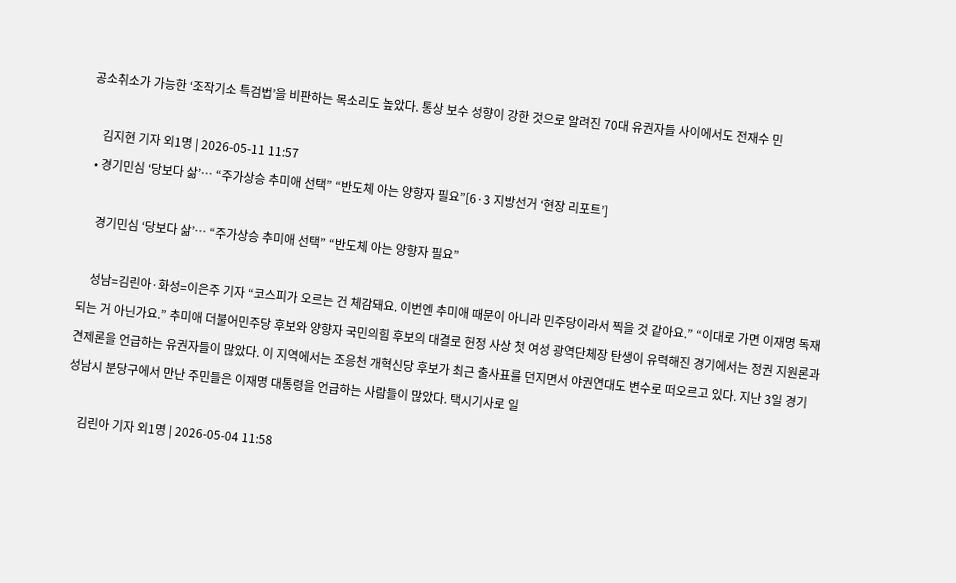공소취소가 가능한 ‘조작기소 특검법’을 비판하는 목소리도 높았다. 통상 보수 성향이 강한 것으로 알려진 70대 유권자들 사이에서도 전재수 민

    김지현 기자 외1명 | 2026-05-11 11:57
  • 경기민심 ‘당보다 삶’… “주가상승 추미애 선택” “반도체 아는 양향자 필요”[6·3 지방선거 ‘현장 리포트’]

    경기민심 ‘당보다 삶’… “주가상승 추미애 선택” “반도체 아는 양향자 필요”

    성남=김린아·화성=이은주 기자 “코스피가 오르는 건 체감돼요. 이번엔 추미애 때문이 아니라 민주당이라서 찍을 것 같아요.” “이대로 가면 이재명 독재 되는 거 아닌가요.” 추미애 더불어민주당 후보와 양향자 국민의힘 후보의 대결로 헌정 사상 첫 여성 광역단체장 탄생이 유력해진 경기에서는 정권 지원론과 견제론을 언급하는 유권자들이 많았다. 이 지역에서는 조응천 개혁신당 후보가 최근 출사표를 던지면서 야권연대도 변수로 떠오르고 있다. 지난 3일 경기 성남시 분당구에서 만난 주민들은 이재명 대통령을 언급하는 사람들이 많았다. 택시기사로 일

    김린아 기자 외1명 | 2026-05-04 11:58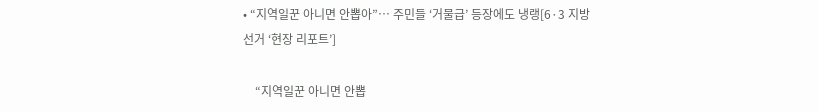• “지역일꾼 아니면 안뽑아”… 주민들 ‘거물급’ 등장에도 냉랭[6·3 지방선거 ‘현장 리포트’]

    “지역일꾼 아니면 안뽑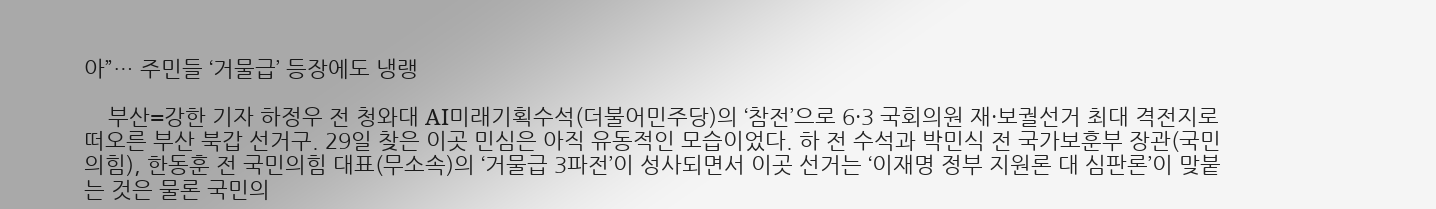아”… 주민들 ‘거물급’ 등장에도 냉랭

    부산=강한 기자 하정우 전 청와대 AI미래기획수석(더불어민주당)의 ‘참전’으로 6·3 국회의원 재·보궐선거 최대 격전지로 떠오른 부산 북갑 선거구. 29일 찾은 이곳 민심은 아직 유동적인 모습이었다. 하 전 수석과 박민식 전 국가보훈부 장관(국민의힘), 한동훈 전 국민의힘 대표(무소속)의 ‘거물급 3파전’이 성사되면서 이곳 선거는 ‘이재명 정부 지원론 대 심판론’이 맞붙는 것은 물론 국민의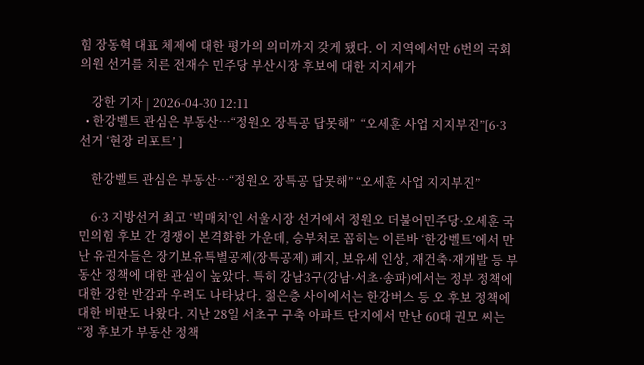힘 장동혁 대표 체제에 대한 평가의 의미까지 갖게 됐다. 이 지역에서만 6번의 국회의원 선거를 치른 전재수 민주당 부산시장 후보에 대한 지지세가

    강한 기자 | 2026-04-30 12:11
  • 한강벨트 관심은 부동산…“정원오 장특공 답못해”  “오세훈 사업 지지부진”[6·3 선거 ‘현장 리포트’ ]

    한강벨트 관심은 부동산…“정원오 장특공 답못해” “오세훈 사업 지지부진”

    6·3 지방선거 최고 ‘빅매치’인 서울시장 선거에서 정원오 더불어민주당·오세훈 국민의힘 후보 간 경쟁이 본격화한 가운데, 승부처로 꼽히는 이른바 ‘한강벨트’에서 만난 유권자들은 장기보유특별공제(장특공제) 폐지, 보유세 인상, 재건축·재개발 등 부동산 정책에 대한 관심이 높았다. 특히 강남3구(강남·서초·송파)에서는 정부 정책에 대한 강한 반감과 우려도 나타났다. 젊은층 사이에서는 한강버스 등 오 후보 정책에 대한 비판도 나왔다. 지난 28일 서초구 구축 아파트 단지에서 만난 60대 권모 씨는 “정 후보가 부동산 정책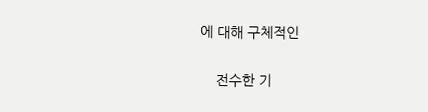에 대해 구체적인

    전수한 기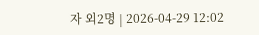자 외2명 | 2026-04-29 12:02